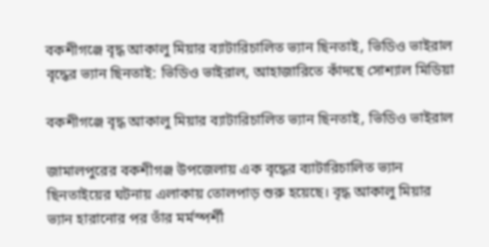বকশীগঞ্জে বৃদ্ধ আকালু মিয়ার ব্যাটারিচালিত ভ্যান ছিনতাই, ভিডিও ভাইরাল
বৃদ্ধের ভ্যান ছিনতাই: ভিডিও ভাইরাল, আহাজারিতে কাঁদছে সোশ্যাল মিডিয়া

বকশীগঞ্জে বৃদ্ধ আকালু মিয়ার ব্যাটারিচালিত ভ্যান ছিনতাই, ভিডিও ভাইরাল

জামালপুরের বকশীগঞ্জ উপজেলায় এক বৃদ্ধের ব্যাটারিচালিত ভ্যান ছিনতাইয়ের ঘটনায় এলাকায় তোলপাড় শুরু হয়েছে। বৃদ্ধ আকালু মিয়ার ভ্যান হারানোর পর তাঁর মর্মস্পর্শী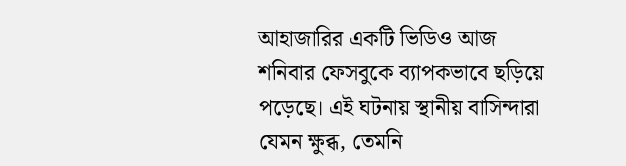আহাজারির একটি ভিডিও আজ শনিবার ফেসবুকে ব্যাপকভাবে ছড়িয়ে পড়েছে। এই ঘটনায় স্থানীয় বাসিন্দারা যেমন ক্ষুব্ধ, তেমনি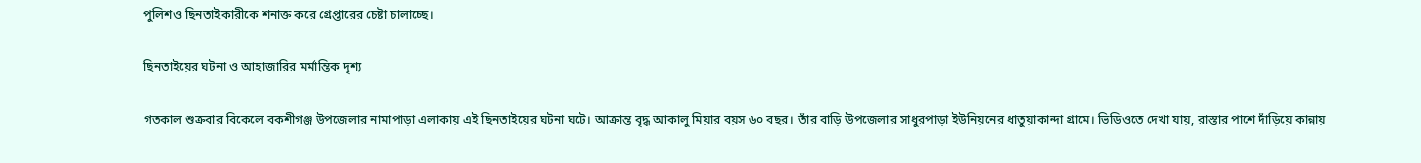পুলিশও ছিনতাইকারীকে শনাক্ত করে গ্রেপ্তারের চেষ্টা চালাচ্ছে।

ছিনতাইয়ের ঘটনা ও আহাজারির মর্মান্তিক দৃশ্য

গতকাল শুক্রবার বিকেলে বকশীগঞ্জ উপজেলার নামাপাড়া এলাকায় এই ছিনতাইয়ের ঘটনা ঘটে। আক্রান্ত বৃদ্ধ আকালু মিয়ার বয়স ৬০ বছর। তাঁর বাড়ি উপজেলার সাধুরপাড়া ইউনিয়নের ধাতুয়াকান্দা গ্রামে। ভিডিওতে দেখা যায়, রাস্তার পাশে দাঁড়িয়ে কান্নায়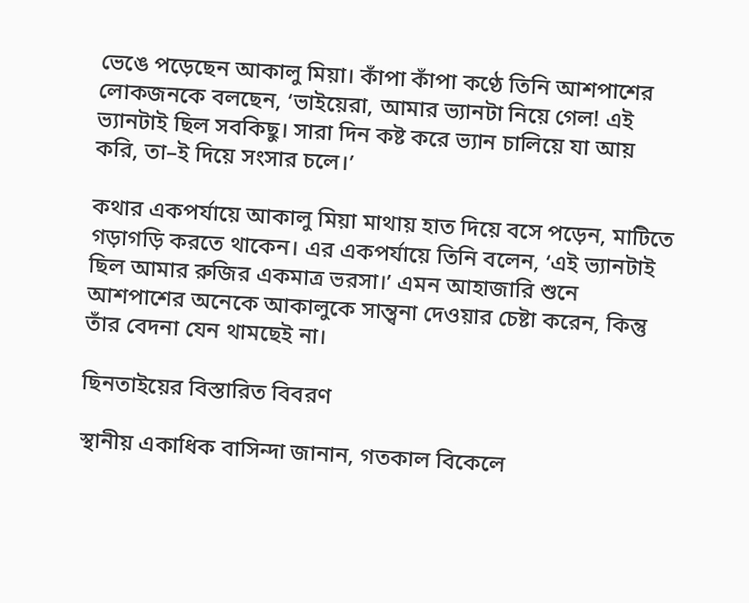ভেঙে পড়েছেন আকালু মিয়া। কাঁপা কাঁপা কণ্ঠে তিনি আশপাশের লোকজনকে বলছেন, ‘ভাইয়েরা, আমার ভ্যানটা নিয়ে গেল! এই ভ্যানটাই ছিল সবকিছু। সারা দিন কষ্ট করে ভ্যান চালিয়ে যা আয় করি, তা–ই দিয়ে সংসার চলে।’

কথার একপর্যায়ে আকালু মিয়া মাথায় হাত দিয়ে বসে পড়েন, মাটিতে গড়াগড়ি করতে থাকেন। এর একপর্যায়ে তিনি বলেন, ‘এই ভ্যানটাই ছিল আমার রুজির একমাত্র ভরসা।’ এমন আহাজারি শুনে আশপাশের অনেকে আকালুকে সান্ত্বনা দেওয়ার চেষ্টা করেন, কিন্তু তাঁর বেদনা যেন থামছেই না।

ছিনতাইয়ের বিস্তারিত বিবরণ

স্থানীয় একাধিক বাসিন্দা জানান, গতকাল বিকেলে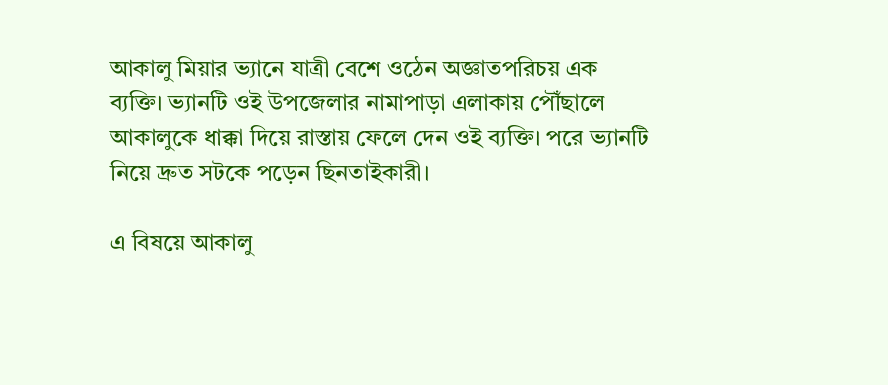আকালু মিয়ার ভ্যানে যাত্রী বেশে ওঠেন অজ্ঞাতপরিচয় এক ব্যক্তি। ভ্যানটি ওই উপজেলার নামাপাড়া এলাকায় পৌঁছালে আকালুকে ধাক্কা দিয়ে রাস্তায় ফেলে দেন ওই ব্যক্তি। পরে ভ্যানটি নিয়ে দ্রুত সটকে পড়েন ছিনতাইকারী।

এ বিষয়ে আকালু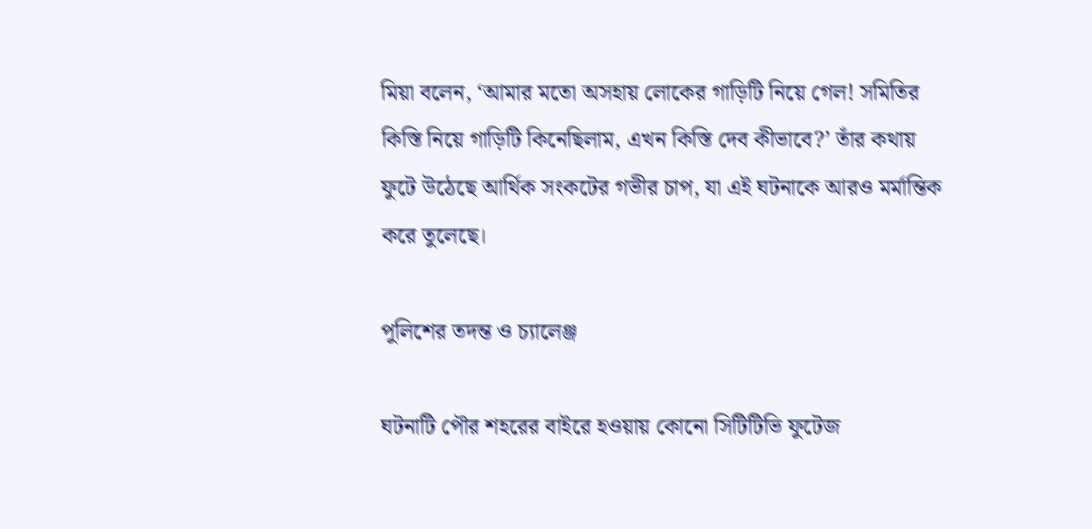মিয়া বলেন, ‘আমার মতো অসহায় লোকের গাড়িটি নিয়ে গেল! সমিতির কিস্তি নিয়ে গাড়িটি কিনেছিলাম, এখন কিস্তি দেব কীভাবে?’ তাঁর কথায় ফুটে উঠেছে আর্থিক সংকটের গভীর চাপ, যা এই ঘটনাকে আরও মর্মান্তিক করে তুলেছে।

পুলিশের তদন্ত ও চ্যালেঞ্জ

ঘটনাটি পৌর শহরের বাইরে হওয়ায় কোনো সিটিটিভি ফুটেজ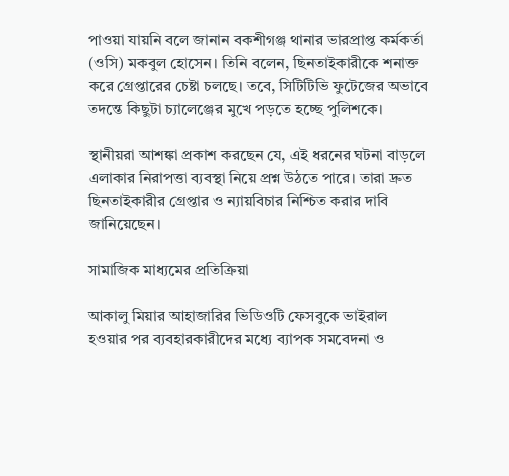পাওয়া যায়নি বলে জানান বকশীগঞ্জ থানার ভারপ্রাপ্ত কর্মকর্তা (ওসি) মকবুল হোসেন। তিনি বলেন, ছিনতাইকারীকে শনাক্ত করে গ্রেপ্তারের চেষ্টা চলছে। তবে, সিটিটিভি ফুটেজের অভাবে তদন্তে কিছুটা চ্যালেঞ্জের মুখে পড়তে হচ্ছে পুলিশকে।

স্থানীয়রা আশঙ্কা প্রকাশ করছেন যে, এই ধরনের ঘটনা বাড়লে এলাকার নিরাপত্তা ব্যবস্থা নিয়ে প্রশ্ন উঠতে পারে। তারা দ্রুত ছিনতাইকারীর গ্রেপ্তার ও ন্যায়বিচার নিশ্চিত করার দাবি জানিয়েছেন।

সামাজিক মাধ্যমের প্রতিক্রিয়া

আকালু মিয়ার আহাজারির ভিডিওটি ফেসবুকে ভাইরাল হওয়ার পর ব্যবহারকারীদের মধ্যে ব্যাপক সমবেদনা ও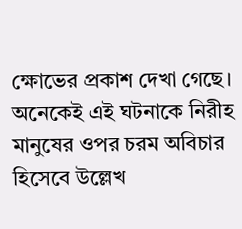ক্ষোভের প্রকাশ দেখা গেছে। অনেকেই এই ঘটনাকে নিরীহ মানুষের ওপর চরম অবিচার হিসেবে উল্লেখ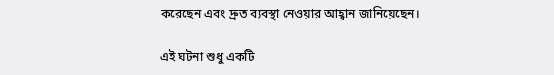করেছেন এবং দ্রুত ব্যবস্থা নেওয়ার আহ্বান জানিয়েছেন।

এই ঘটনা শুধু একটি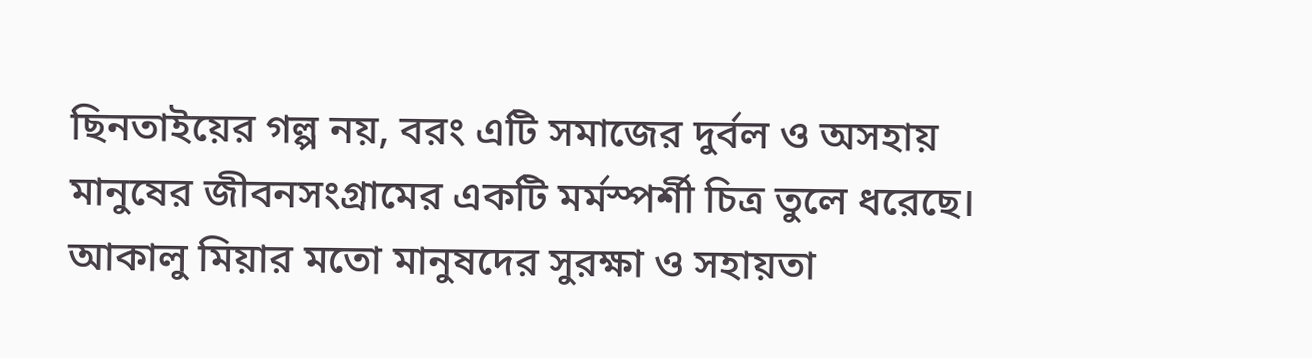ছিনতাইয়ের গল্প নয়, বরং এটি সমাজের দুর্বল ও অসহায় মানুষের জীবনসংগ্রামের একটি মর্মস্পর্শী চিত্র তুলে ধরেছে। আকালু মিয়ার মতো মানুষদের সুরক্ষা ও সহায়তা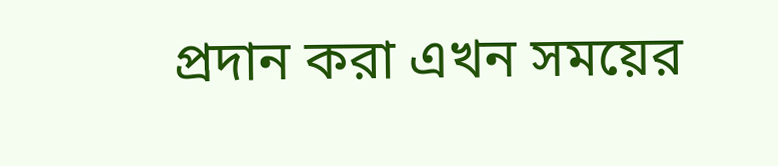প্রদান করা এখন সময়ের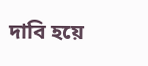দাবি হয়ে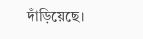দাঁড়িয়েছে।